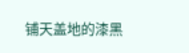铺天盖地的漆黑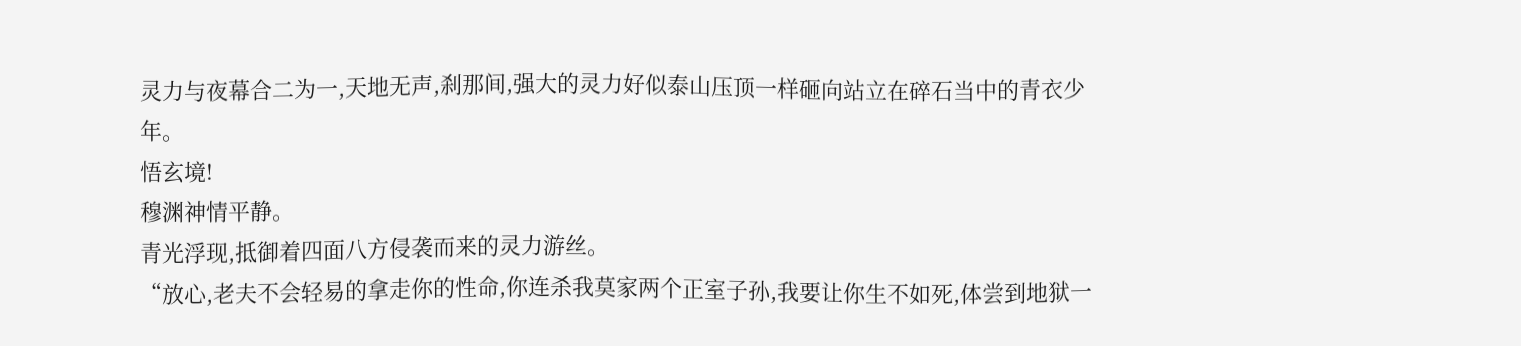灵力与夜幕合二为一,天地无声,刹那间,强大的灵力好似泰山压顶一样砸向站立在碎石当中的青衣少年。
悟玄境!
穆渊神情平静。
青光浮现,抵御着四面八方侵袭而来的灵力游丝。
“放心,老夫不会轻易的拿走你的性命,你连杀我莫家两个正室子孙,我要让你生不如死,体尝到地狱一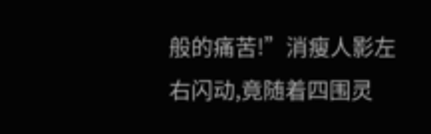般的痛苦!”消瘦人影左右闪动,竟随着四围灵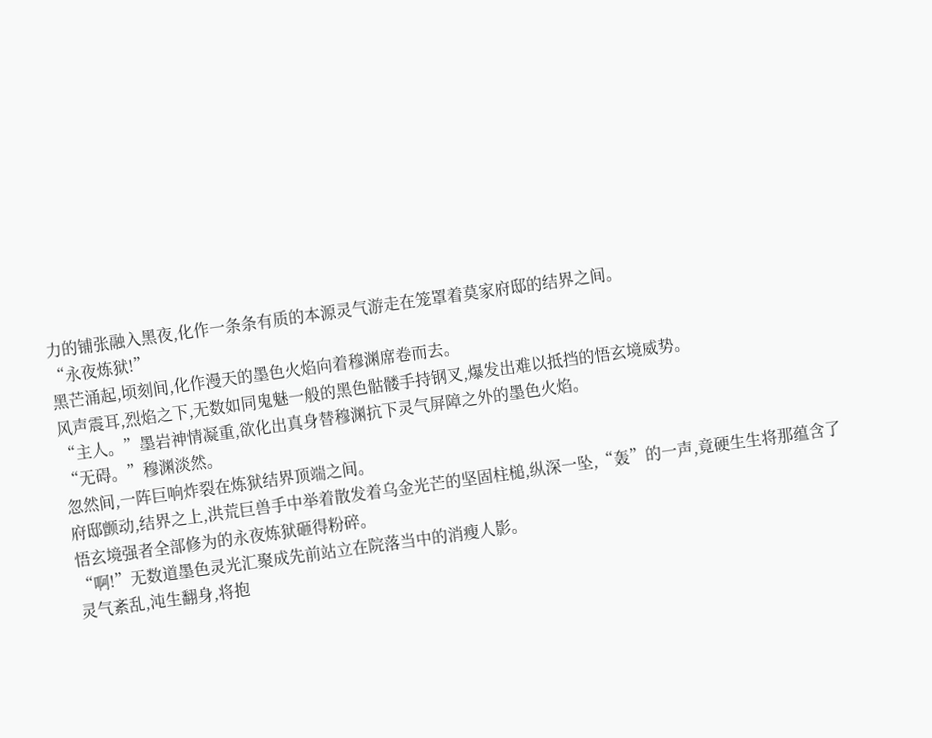力的铺张融入黑夜,化作一条条有质的本源灵气游走在笼罩着莫家府邸的结界之间。
“永夜炼狱!”
黑芒涌起,顷刻间,化作漫天的墨色火焰向着穆渊席卷而去。
风声震耳,烈焰之下,无数如同鬼魅一般的黑色骷髅手持钢叉,爆发出难以抵挡的悟玄境威势。
“主人。”墨岩神情凝重,欲化出真身替穆渊抗下灵气屏障之外的墨色火焰。
“无碍。”穆渊淡然。
忽然间,一阵巨响炸裂在炼狱结界顶端之间。
府邸颤动,结界之上,洪荒巨兽手中举着散发着乌金光芒的坚固柱槌,纵深一坠,“轰”的一声,竟硬生生将那蕴含了悟玄境强者全部修为的永夜炼狱砸得粉碎。
“啊!”无数道墨色灵光汇聚成先前站立在院落当中的消瘦人影。
灵气紊乱,沌生翻身,将抱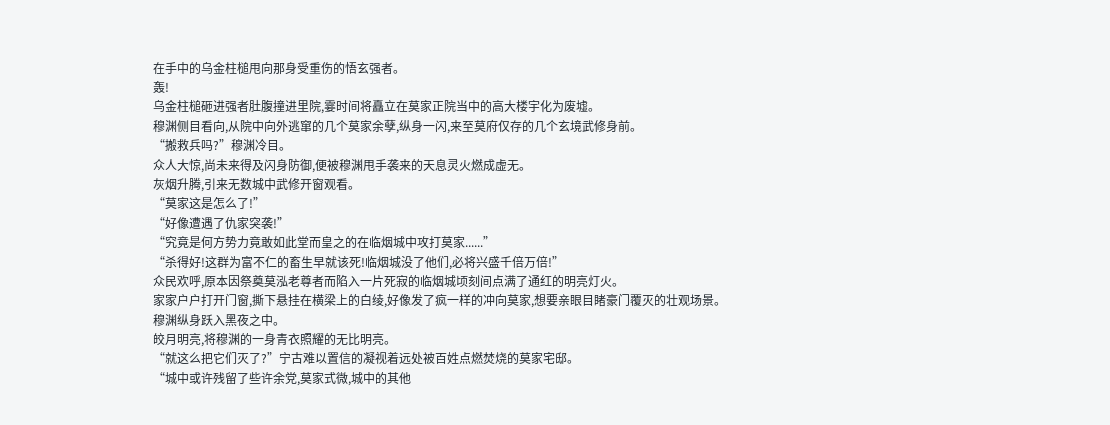在手中的乌金柱槌甩向那身受重伤的悟玄强者。
轰!
乌金柱槌砸进强者肚腹撞进里院,霎时间将矗立在莫家正院当中的高大楼宇化为废墟。
穆渊侧目看向,从院中向外逃窜的几个莫家余孽,纵身一闪,来至莫府仅存的几个玄境武修身前。
“搬救兵吗?”穆渊冷目。
众人大惊,尚未来得及闪身防御,便被穆渊甩手袭来的天息灵火燃成虚无。
灰烟升腾,引来无数城中武修开窗观看。
“莫家这是怎么了!”
“好像遭遇了仇家突袭!”
“究竟是何方势力竟敢如此堂而皇之的在临烟城中攻打莫家......”
“杀得好!这群为富不仁的畜生早就该死!临烟城没了他们,必将兴盛千倍万倍!”
众民欢呼,原本因祭奠莫泓老尊者而陷入一片死寂的临烟城顷刻间点满了通红的明亮灯火。
家家户户打开门窗,撕下悬挂在横梁上的白绫,好像发了疯一样的冲向莫家,想要亲眼目睹豪门覆灭的壮观场景。
穆渊纵身跃入黑夜之中。
皎月明亮,将穆渊的一身青衣照耀的无比明亮。
“就这么把它们灭了?”宁古难以置信的凝视着远处被百姓点燃焚烧的莫家宅邸。
“城中或许残留了些许余党,莫家式微,城中的其他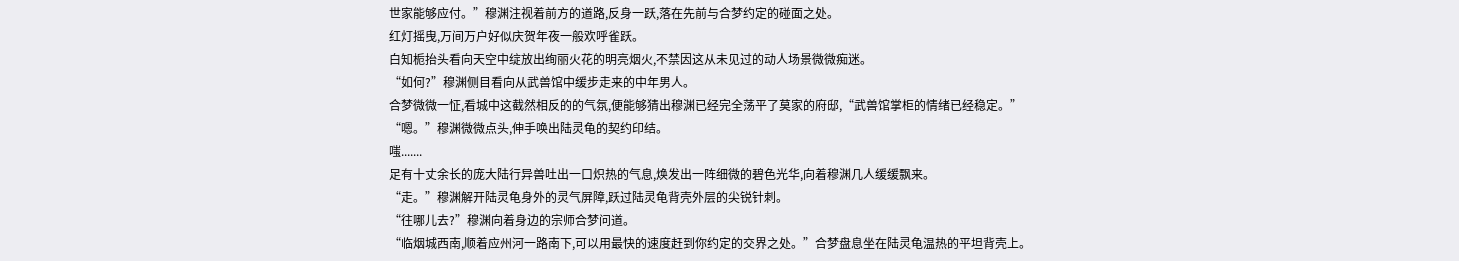世家能够应付。”穆渊注视着前方的道路,反身一跃,落在先前与合梦约定的碰面之处。
红灯摇曳,万间万户好似庆贺年夜一般欢呼雀跃。
白知栀抬头看向天空中绽放出绚丽火花的明亮烟火,不禁因这从未见过的动人场景微微痴迷。
“如何?”穆渊侧目看向从武兽馆中缓步走来的中年男人。
合梦微微一怔,看城中这截然相反的的气氛,便能够猜出穆渊已经完全荡平了莫家的府邸,“武兽馆掌柜的情绪已经稳定。”
“嗯。”穆渊微微点头,伸手唤出陆灵龟的契约印结。
嗤.......
足有十丈余长的庞大陆行异兽吐出一口炽热的气息,焕发出一阵细微的碧色光华,向着穆渊几人缓缓飘来。
“走。”穆渊解开陆灵龟身外的灵气屏障,跃过陆灵龟背壳外层的尖锐针刺。
“往哪儿去?”穆渊向着身边的宗师合梦问道。
“临烟城西南,顺着应州河一路南下,可以用最快的速度赶到你约定的交界之处。”合梦盘息坐在陆灵龟温热的平坦背壳上。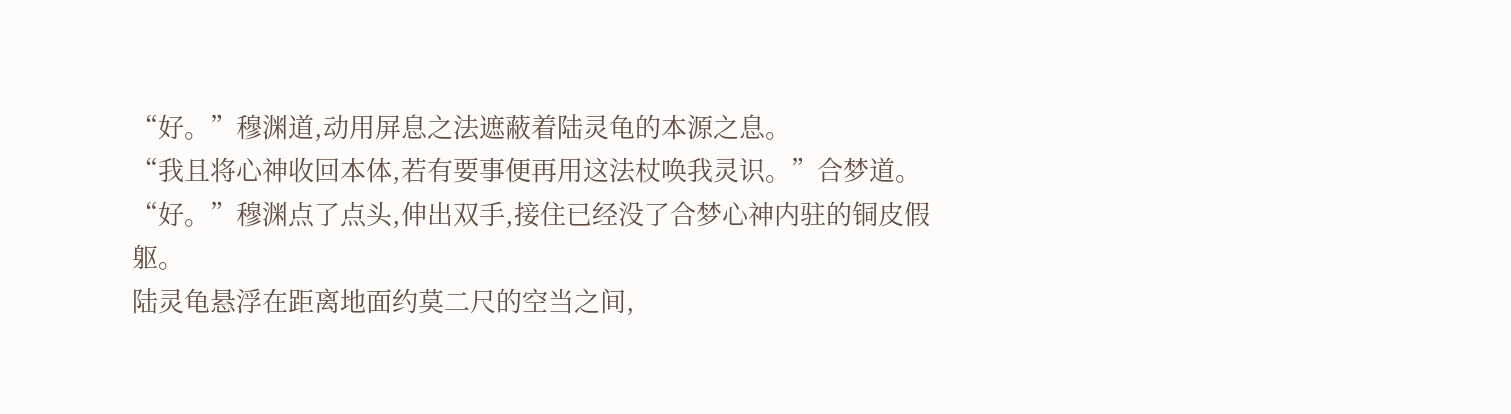“好。”穆渊道,动用屏息之法遮蔽着陆灵龟的本源之息。
“我且将心神收回本体,若有要事便再用这法杖唤我灵识。”合梦道。
“好。”穆渊点了点头,伸出双手,接住已经没了合梦心神内驻的铜皮假躯。
陆灵龟悬浮在距离地面约莫二尺的空当之间,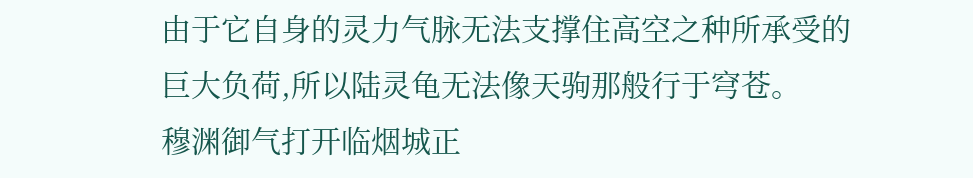由于它自身的灵力气脉无法支撑住高空之种所承受的巨大负荷,所以陆灵龟无法像天驹那般行于穹苍。
穆渊御气打开临烟城正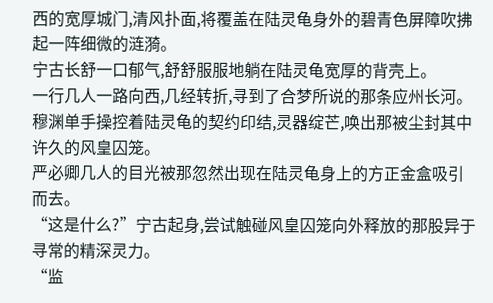西的宽厚城门,清风扑面,将覆盖在陆灵龟身外的碧青色屏障吹拂起一阵细微的涟漪。
宁古长舒一口郁气,舒舒服服地躺在陆灵龟宽厚的背壳上。
一行几人一路向西,几经转折,寻到了合梦所说的那条应州长河。
穆渊单手操控着陆灵龟的契约印结,灵器绽芒,唤出那被尘封其中许久的风皇囚笼。
严必卿几人的目光被那忽然出现在陆灵龟身上的方正金盒吸引而去。
“这是什么?”宁古起身,尝试触碰风皇囚笼向外释放的那股异于寻常的精深灵力。
“监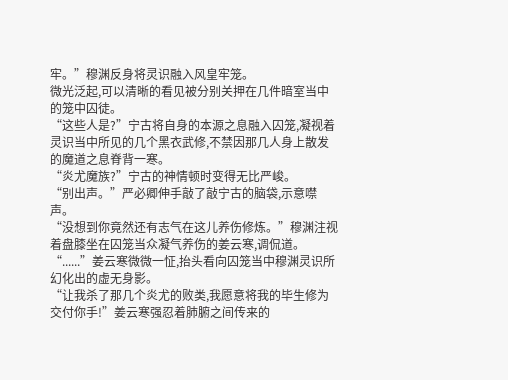牢。”穆渊反身将灵识融入风皇牢笼。
微光泛起,可以清晰的看见被分别关押在几件暗室当中的笼中囚徒。
“这些人是?”宁古将自身的本源之息融入囚笼,凝视着灵识当中所见的几个黑衣武修,不禁因那几人身上散发的魔道之息脊背一寒。
“炎尤魔族?”宁古的神情顿时变得无比严峻。
“别出声。”严必卿伸手敲了敲宁古的脑袋,示意噤声。
“没想到你竟然还有志气在这儿养伤修炼。”穆渊注视着盘膝坐在囚笼当众凝气养伤的姜云寒,调侃道。
“......”姜云寒微微一怔,抬头看向囚笼当中穆渊灵识所幻化出的虚无身影。
“让我杀了那几个炎尤的败类,我愿意将我的毕生修为交付你手!”姜云寒强忍着肺腑之间传来的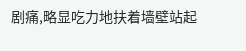剧痛,略显吃力地扶着墙壁站起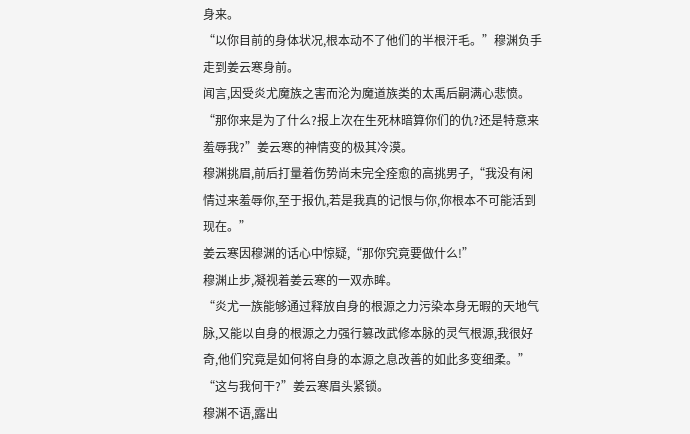身来。
“以你目前的身体状况,根本动不了他们的半根汗毛。”穆渊负手走到姜云寒身前。
闻言,因受炎尤魔族之害而沦为魔道族类的太禹后嗣满心悲愤。
“那你来是为了什么?报上次在生死林暗算你们的仇?还是特意来羞辱我?”姜云寒的神情变的极其冷漠。
穆渊挑眉,前后打量着伤势尚未完全痊愈的高挑男子,“我没有闲情过来羞辱你,至于报仇,若是我真的记恨与你,你根本不可能活到现在。”
姜云寒因穆渊的话心中惊疑,“那你究竟要做什么!”
穆渊止步,凝视着姜云寒的一双赤眸。
“炎尤一族能够通过释放自身的根源之力污染本身无暇的天地气脉,又能以自身的根源之力强行篡改武修本脉的灵气根源,我很好奇,他们究竟是如何将自身的本源之息改善的如此多变细柔。”
“这与我何干?”姜云寒眉头紧锁。
穆渊不语,露出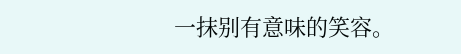一抹别有意味的笑容。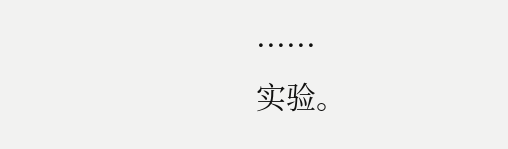······
实验。